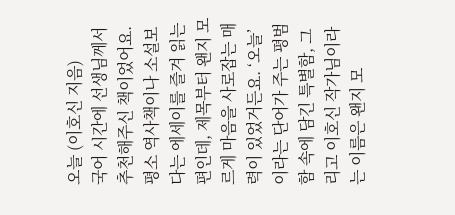오늘 (이호신 지음)
국어 시간에 선생님께서 추천해주신 책이었어요. 평소 역사책이나 소설보다는 에세이를 즐겨 읽는 편인데, 제목부터 왠지 모르게 마음을 사로잡는 매력이 있었거든요. ‘오늘’ 이라는 단어가 주는 평범함 속에 담긴 특별함, 그리고 이호신 작가님이라는 이름은 왠지 모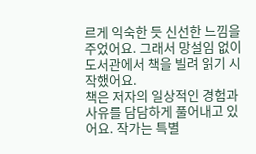르게 익숙한 듯 신선한 느낌을 주었어요. 그래서 망설임 없이 도서관에서 책을 빌려 읽기 시작했어요.
책은 저자의 일상적인 경험과 사유를 담담하게 풀어내고 있어요. 작가는 특별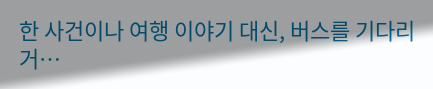한 사건이나 여행 이야기 대신, 버스를 기다리거…